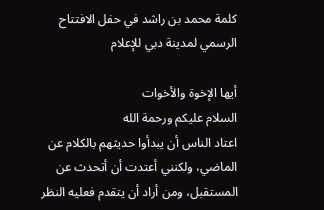كلمة محمد بن راشد في حفل الافتتاح الرسمي لمدينة دبي للإعلام

أيها الإخوة والأخوات
السلام عليكم ورحمة الله
اعتاد الناس أن يبدأوا حديثهم بالكلام عن الماضي، ولكنني أعتدت أن أتحدث عن المستقبل، ومن أراد أن يتقدم فعليه النظر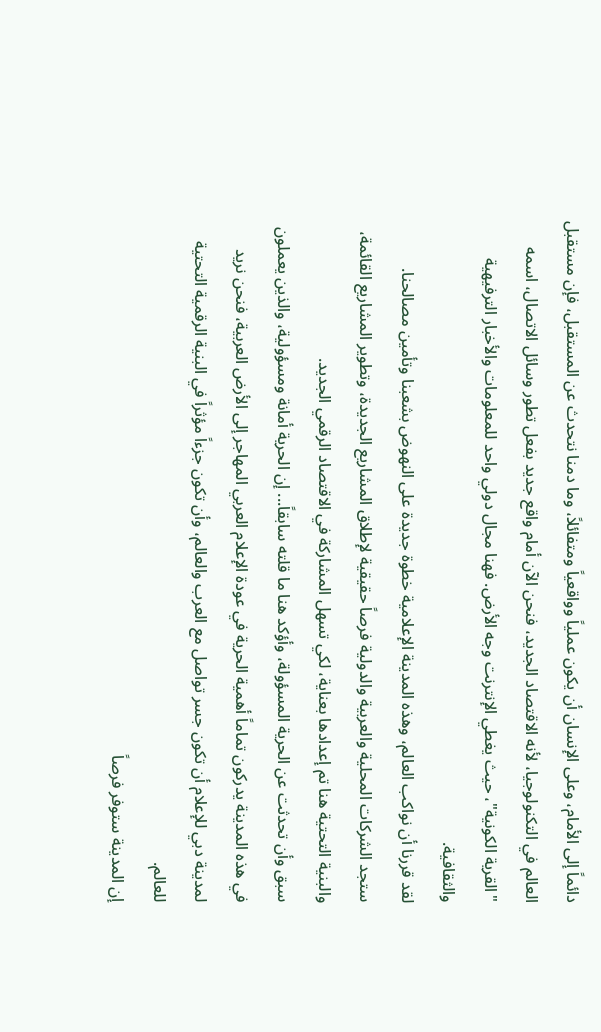دائماً إلى الأمام، وعلى الإنسان أن يكون عملياً وواقعياً ومتفائلاً، وما دمنا نتحدث عن المستقبل، فإن مستقبل العالم في التكنولوجيا، لأنه الاقتصاد الجديد، فنحن الآن أمام واقع جديد بفعل تطور وسائل الاتصال، اسمه "القرية الكونية"، حيث يغطي الإنترنت وجه الأرض. فهنا مجال دولي واحد للمعلومات والأخبار الترفيهية والثقافية.
لقد قررنا أن نواكب العالم، وهذه المدينة الإعلامية خطوة جديدة على النهوض بشعبنا وتأمين مصالحنا.
ستجد الشركات المحلية والعربية والدولية فرصاً حقيقية لإطلاق المشاريع الجديدة، وتطوير المشاريع القائمة، والبنية التحتية هنا تم إعدادها بعناية، لكي تسهل المشاركة في الاقتصاد الرقمي الجديد.
سبق وأن تحدثت عن الحرية المسؤولة، وأؤكد هنا ما قلته سابقاً... إن الحرية أمانة ومسؤولية، والذين يعملون في هذه المدينة يدركون تماماً أهمية الحرية في عودة الإعلام العربي المهاجر إلى الأرض العربية، فنحن نريد لمدينة دبي للإعلام أن تكون جسر تواصل مع العرب والعالم، وأن تكون جزءاً مؤثراً في البنية الرقمية التحتية للعالم.
إن المدينة ستوفر فرصاً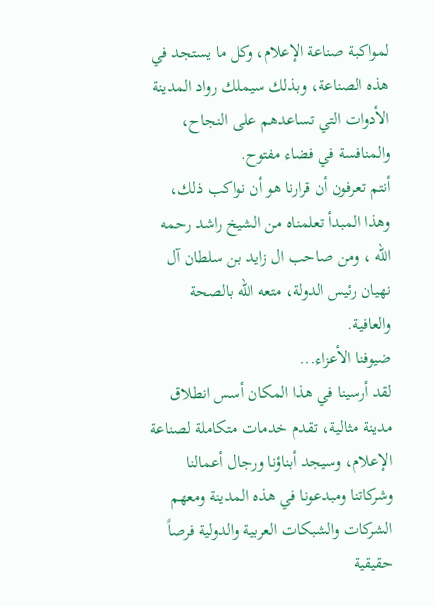لمواكبة صناعة الإعلام، وكل ما يستجد في هذه الصناعة، وبذلك سيملك رواد المدينة الأدوات التي تساعدهم على النجاح، والمنافسة في فضاء مفتوح.
أنتم تعرفون أن قرارنا هو أن نواكب ذلك، وهذا المبدأ تعلمناه من الشيخ راشد رحمه الله ، ومن صاحب ال زايد بن سلطان آل نهيان رئيس الدولة، متعه الله بالصحة والعافية.
ضيوفنا الأعزاء...
لقد أرسينا في هذا المكان أسس انطلاق مدينة مثالية، تقدم خدمات متكاملة لصناعة الإعلام، وسيجد أبناؤنا ورجال أعمالنا وشركاتنا ومبدعونا في هذه المدينة ومعهم الشركات والشبكات العربية والدولية فرصاً حقيقية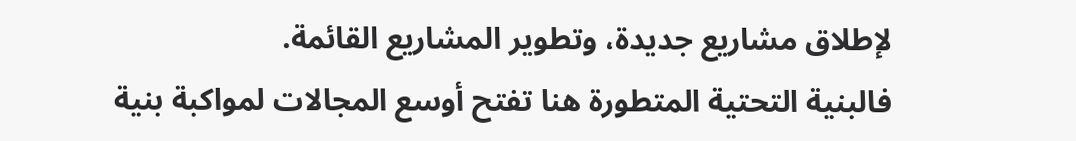لإطلاق مشاريع جديدة، وتطوير المشاريع القائمة.
فالبنية التحتية المتطورة هنا تفتح أوسع المجالات لمواكبة بنية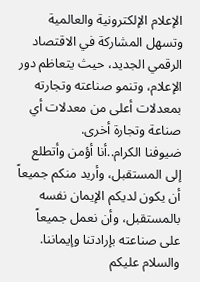الإعلام الإلكترونية والعالمية وتسهل المشاركة في الاقتصاد الرقمي الجديد، حيث يتعاظم دور الإعلام، وتنمو صناعته وتجارته بمعدلات أعلى من معدلات أي صناعة وتجارة أخرى.
ضيوفنا الكرام..أنا أؤمن وأتطلع إلى المستقبل، وأريد منكم جميعاً أن يكون لديكم الإيمان نفسه بالمستقبل، وأن نعمل جميعاً على صناعته بإرادتنا وإيماننا.
والسلام عليكم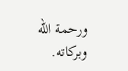ورحمة الله وبركاته.